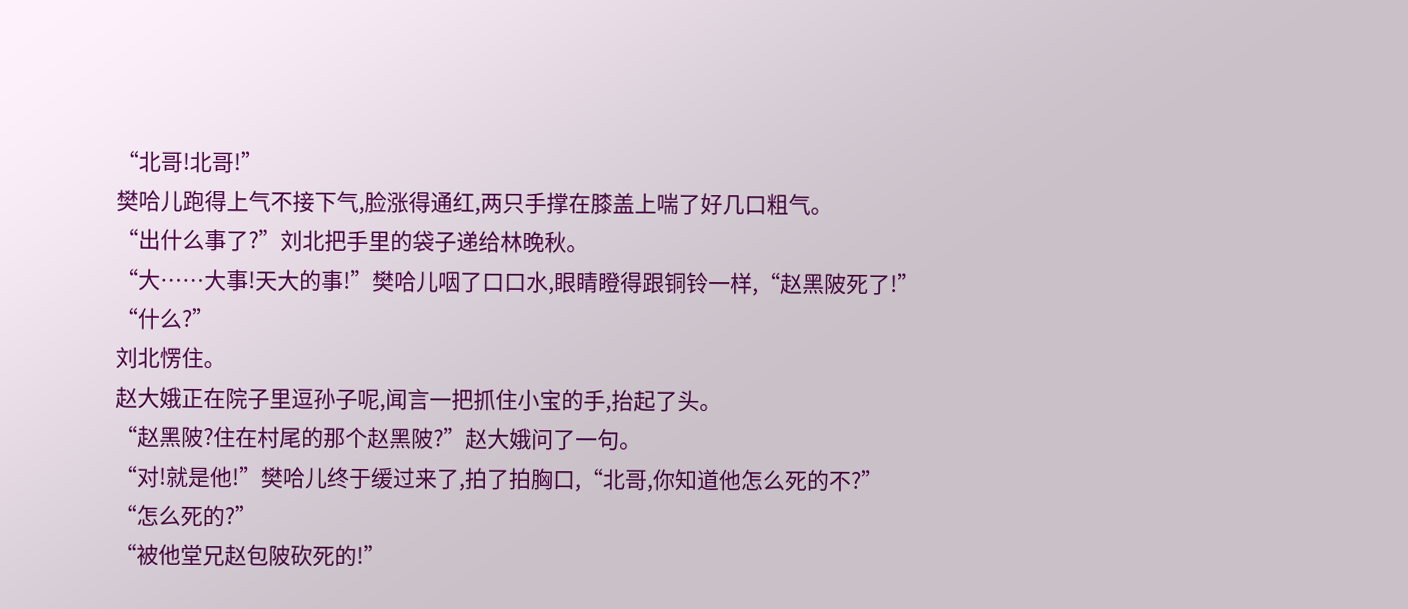“北哥!北哥!”
樊哈儿跑得上气不接下气,脸涨得通红,两只手撑在膝盖上喘了好几口粗气。
“出什么事了?”刘北把手里的袋子递给林晚秋。
“大……大事!天大的事!”樊哈儿咽了口口水,眼睛瞪得跟铜铃一样,“赵黑陂死了!”
“什么?”
刘北愣住。
赵大娥正在院子里逗孙子呢,闻言一把抓住小宝的手,抬起了头。
“赵黑陂?住在村尾的那个赵黑陂?”赵大娥问了一句。
“对!就是他!”樊哈儿终于缓过来了,拍了拍胸口,“北哥,你知道他怎么死的不?”
“怎么死的?”
“被他堂兄赵包陂砍死的!”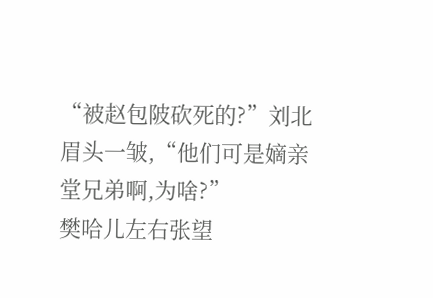“被赵包陂砍死的?”刘北眉头一皱,“他们可是嫡亲堂兄弟啊,为啥?”
樊哈儿左右张望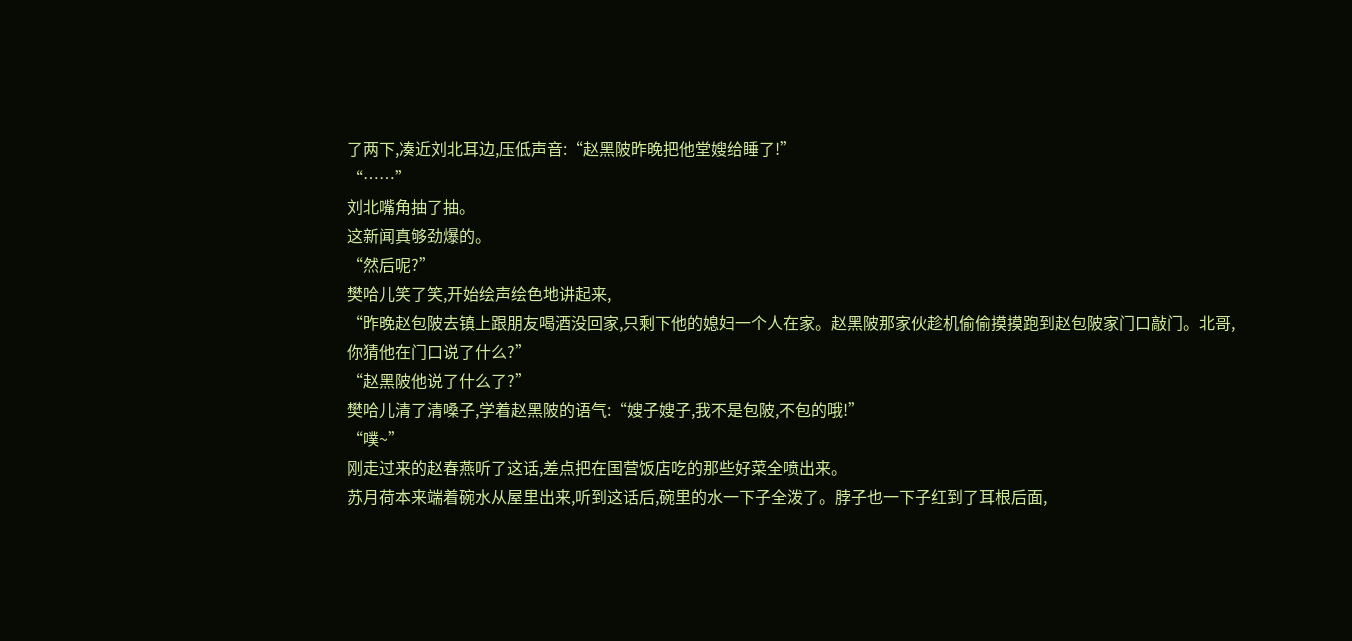了两下,凑近刘北耳边,压低声音:“赵黑陂昨晚把他堂嫂给睡了!”
“……”
刘北嘴角抽了抽。
这新闻真够劲爆的。
“然后呢?”
樊哈儿笑了笑,开始绘声绘色地讲起来,
“昨晚赵包陂去镇上跟朋友喝酒没回家,只剩下他的媳妇一个人在家。赵黑陂那家伙趁机偷偷摸摸跑到赵包陂家门口敲门。北哥,你猜他在门口说了什么?”
“赵黑陂他说了什么了?”
樊哈儿清了清嗓子,学着赵黑陂的语气:“嫂子嫂子,我不是包陂,不包的哦!”
“噗~”
刚走过来的赵春燕听了这话,差点把在国营饭店吃的那些好菜全喷出来。
苏月荷本来端着碗水从屋里出来,听到这话后,碗里的水一下子全泼了。脖子也一下子红到了耳根后面,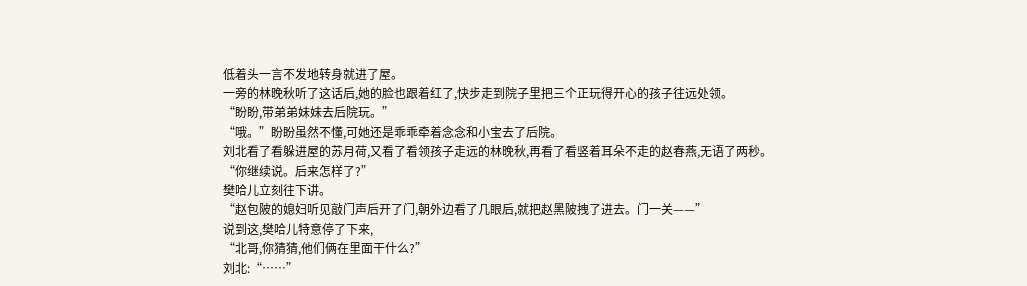低着头一言不发地转身就进了屋。
一旁的林晚秋听了这话后,她的脸也跟着红了,快步走到院子里把三个正玩得开心的孩子往远处领。
“盼盼,带弟弟妹妹去后院玩。”
“哦。”盼盼虽然不懂,可她还是乖乖牵着念念和小宝去了后院。
刘北看了看躲进屋的苏月荷,又看了看领孩子走远的林晚秋,再看了看竖着耳朵不走的赵春燕,无语了两秒。
“你继续说。后来怎样了?”
樊哈儿立刻往下讲。
“赵包陂的媳妇听见敲门声后开了门,朝外边看了几眼后,就把赵黑陂拽了进去。门一关——”
说到这,樊哈儿特意停了下来,
“北哥,你猜猜,他们俩在里面干什么?”
刘北:“……”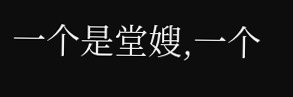一个是堂嫂,一个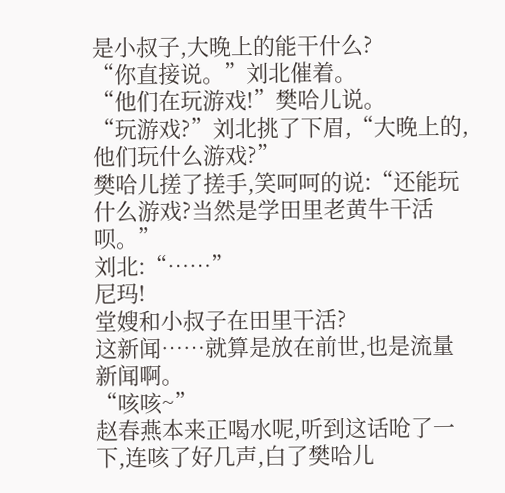是小叔子,大晚上的能干什么?
“你直接说。”刘北催着。
“他们在玩游戏!”樊哈儿说。
“玩游戏?”刘北挑了下眉,“大晚上的,他们玩什么游戏?”
樊哈儿搓了搓手,笑呵呵的说:“还能玩什么游戏?当然是学田里老黄牛干活呗。”
刘北:“……”
尼玛!
堂嫂和小叔子在田里干活?
这新闻……就算是放在前世,也是流量新闻啊。
“咳咳~”
赵春燕本来正喝水呢,听到这话呛了一下,连咳了好几声,白了樊哈儿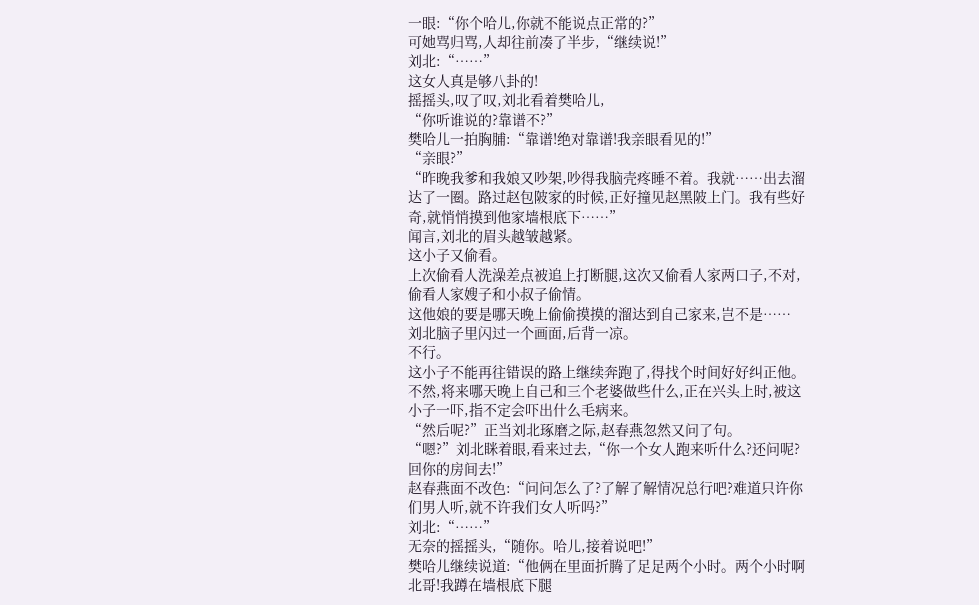一眼:“你个哈儿,你就不能说点正常的?”
可她骂归骂,人却往前凑了半步,“继续说!”
刘北:“……”
这女人真是够八卦的!
摇摇头,叹了叹,刘北看着樊哈儿,
“你听谁说的?靠谱不?”
樊哈儿一拍胸脯:“靠谱!绝对靠谱!我亲眼看见的!”
“亲眼?”
“昨晚我爹和我娘又吵架,吵得我脑壳疼睡不着。我就……出去溜达了一圈。路过赵包陂家的时候,正好撞见赵黑陂上门。我有些好奇,就悄悄摸到他家墙根底下……”
闻言,刘北的眉头越皱越紧。
这小子又偷看。
上次偷看人洗澡差点被追上打断腿,这次又偷看人家两口子,不对,偷看人家嫂子和小叔子偷情。
这他娘的要是哪天晚上偷偷摸摸的溜达到自己家来,岂不是……
刘北脑子里闪过一个画面,后背一凉。
不行。
这小子不能再往错误的路上继续奔跑了,得找个时间好好纠正他。
不然,将来哪天晚上自己和三个老婆做些什么,正在兴头上时,被这小子一吓,指不定会吓出什么毛病来。
“然后呢?”正当刘北琢磨之际,赵春燕忽然又问了句。
“嗯?”刘北眯着眼,看来过去,“你一个女人跑来听什么?还问呢?回你的房间去!”
赵春燕面不改色:“问问怎么了?了解了解情况总行吧?难道只许你们男人听,就不许我们女人听吗?”
刘北:“……”
无奈的摇摇头,“随你。哈儿,接着说吧!”
樊哈儿继续说道:“他俩在里面折腾了足足两个小时。两个小时啊北哥!我蹲在墙根底下腿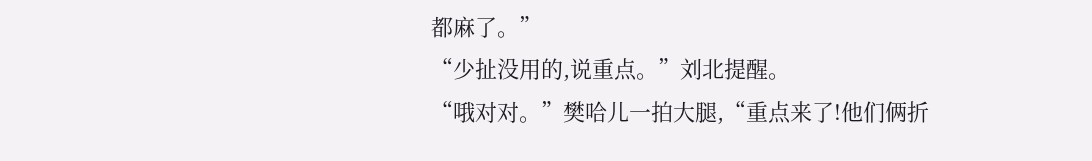都麻了。”
“少扯没用的,说重点。”刘北提醒。
“哦对对。”樊哈儿一拍大腿,“重点来了!他们俩折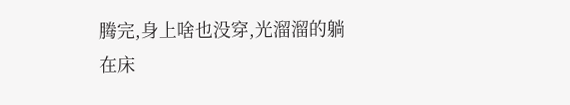腾完,身上啥也没穿,光溜溜的躺在床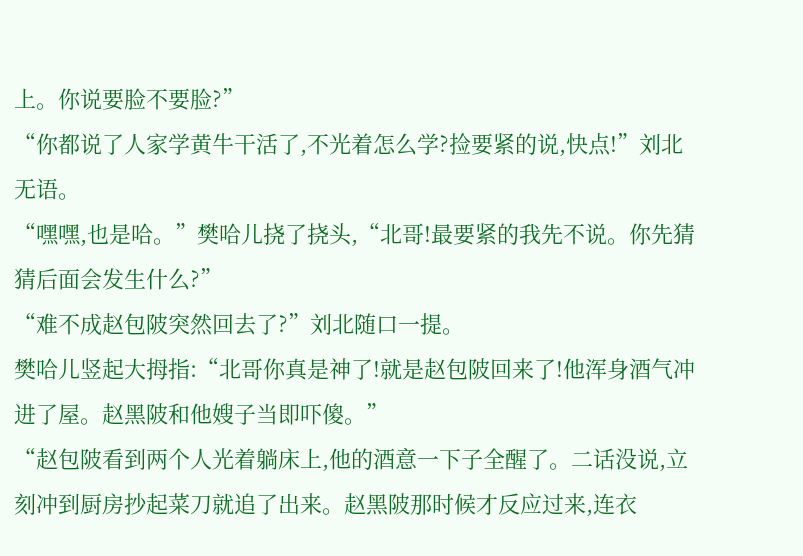上。你说要脸不要脸?”
“你都说了人家学黄牛干活了,不光着怎么学?捡要紧的说,快点!”刘北无语。
“嘿嘿,也是哈。”樊哈儿挠了挠头,“北哥!最要紧的我先不说。你先猜猜后面会发生什么?”
“难不成赵包陂突然回去了?”刘北随口一提。
樊哈儿竖起大拇指:“北哥你真是神了!就是赵包陂回来了!他浑身酒气冲进了屋。赵黑陂和他嫂子当即吓傻。”
“赵包陂看到两个人光着躺床上,他的酒意一下子全醒了。二话没说,立刻冲到厨房抄起菜刀就追了出来。赵黑陂那时候才反应过来,连衣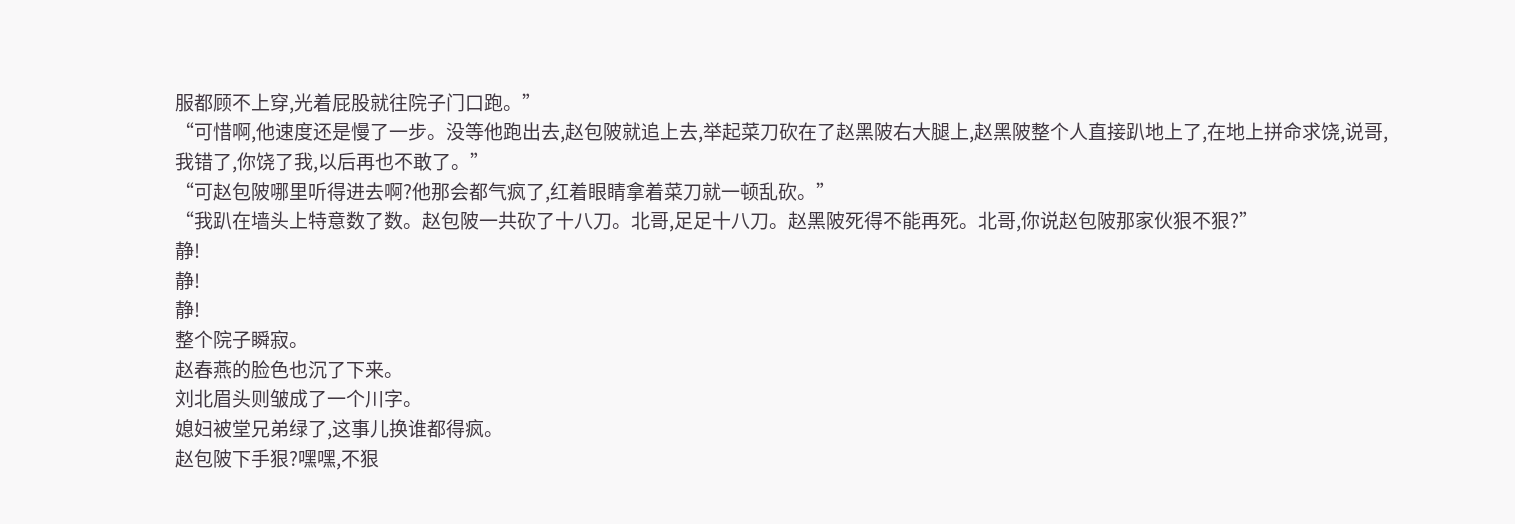服都顾不上穿,光着屁股就往院子门口跑。”
“可惜啊,他速度还是慢了一步。没等他跑出去,赵包陂就追上去,举起菜刀砍在了赵黑陂右大腿上,赵黑陂整个人直接趴地上了,在地上拼命求饶,说哥,我错了,你饶了我,以后再也不敢了。”
“可赵包陂哪里听得进去啊?他那会都气疯了,红着眼睛拿着菜刀就一顿乱砍。”
“我趴在墙头上特意数了数。赵包陂一共砍了十八刀。北哥,足足十八刀。赵黑陂死得不能再死。北哥,你说赵包陂那家伙狠不狠?”
静!
静!
静!
整个院子瞬寂。
赵春燕的脸色也沉了下来。
刘北眉头则皱成了一个川字。
媳妇被堂兄弟绿了,这事儿换谁都得疯。
赵包陂下手狠?嘿嘿,不狠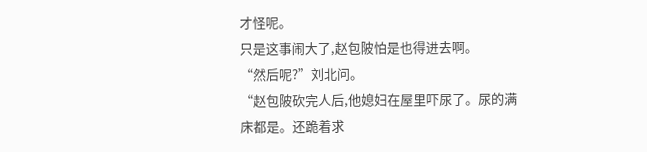才怪呢。
只是这事闹大了,赵包陂怕是也得进去啊。
“然后呢?”刘北问。
“赵包陂砍完人后,他媳妇在屋里吓尿了。尿的满床都是。还跪着求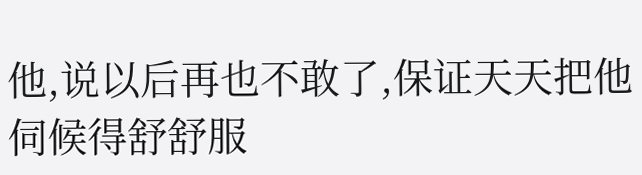他,说以后再也不敢了,保证天天把他伺候得舒舒服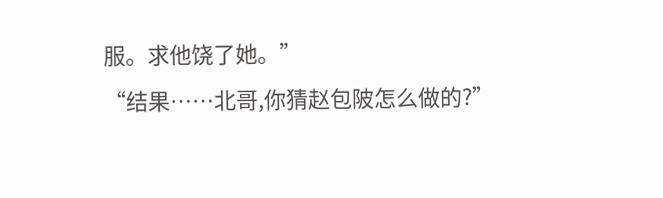服。求他饶了她。”
“结果……北哥,你猜赵包陂怎么做的?”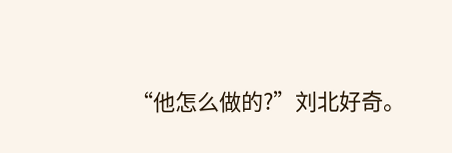“他怎么做的?”刘北好奇。